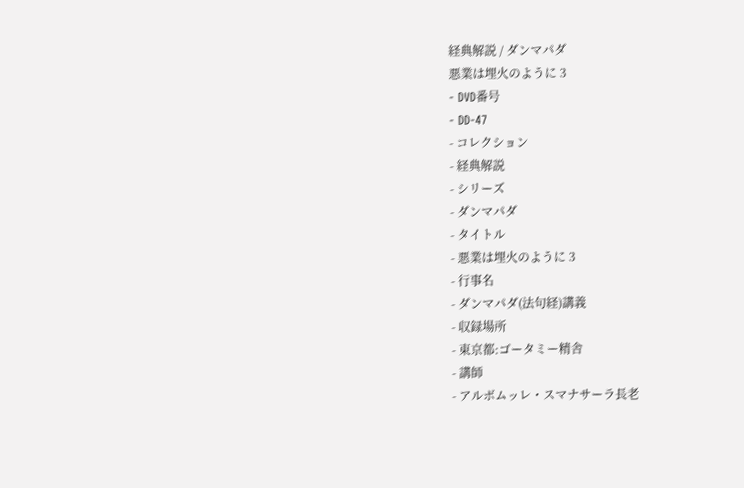経典解説 / ダンマパダ
悪業は埋火のように 3
- DVD番号
- DD-47
- コレクション
- 経典解説
- シリーズ
- ダンマパダ
- タイトル
- 悪業は埋火のように 3
- 行事名
- ダンマパダ(法句経)講義
- 収録場所
- 東京都:ゴータミー精舎
- 講師
- アルボムッレ・スマナサーラ長老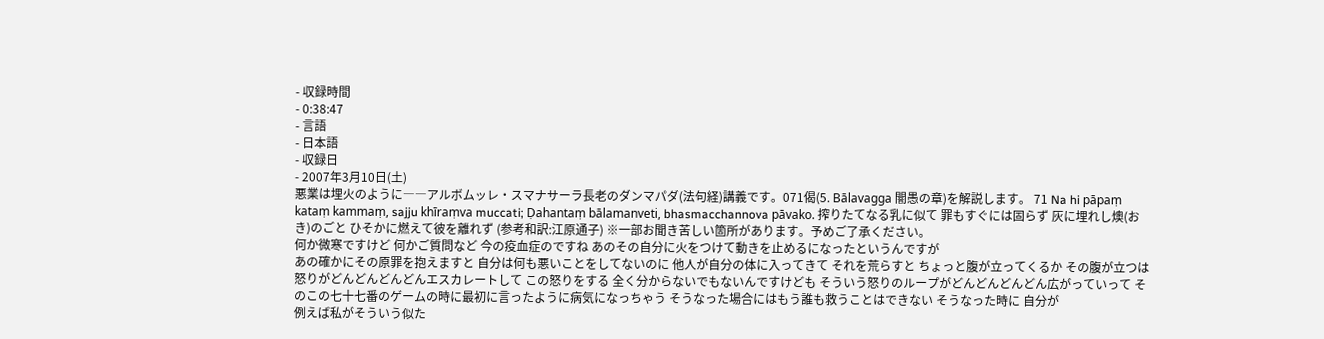- 収録時間
- 0:38:47
- 言語
- 日本語
- 収録日
- 2007年3月10日(土)
悪業は埋火のように――アルボムッレ・スマナサーラ長老のダンマパダ(法句経)講義です。071偈(5. Bālavagga 闇愚の章)を解説します。 71 Na hi pāpaṃ kataṃ kammaṃ, sajju khīraṃva muccati; Ḍahantaṃ bālamanveti, bhasmacchannova pāvako. 搾りたてなる乳に似て 罪もすぐには固らず 灰に埋れし燠(おき)のごと ひそかに燃えて彼を離れず (参考和訳:江原通子) ※一部お聞き苦しい箇所があります。予めご了承ください。
何か微寒ですけど 何かご質問など 今の疫血症のですね あのその自分に火をつけて動きを止めるになったというんですが
あの確かにその原罪を抱えますと 自分は何も悪いことをしてないのに 他人が自分の体に入ってきて それを荒らすと ちょっと腹が立ってくるか その腹が立つは 怒りがどんどんどんどんエスカレートして この怒りをする 全く分からないでもないんですけども そういう怒りのループがどんどんどんどん広がっていって そのこの七十七番のゲームの時に最初に言ったように病気になっちゃう そうなった場合にはもう誰も救うことはできない そうなった時に 自分が
例えば私がそういう似た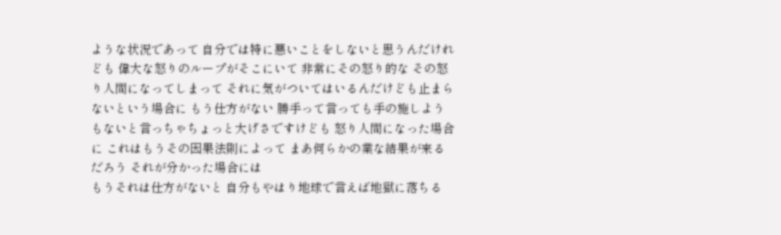ような状況であって 自分では特に悪いことをしないと思うんだけれども 偉大な怒りのループがそこにいて 非常にその怒り的な その怒り人間になってしまって それに気がついてはいるんだけども止まらないという場合に もう仕方がない 勝手って言っても手の施しようもないと言っちゃちょっと大げさですけども 怒り人間になった場合に これはもうその因果法則によって まあ何らかの業な結果が来るだろう それが分かった場合には
もうそれは仕方がないと 自分もやはり地球で言えば地獄に落ちる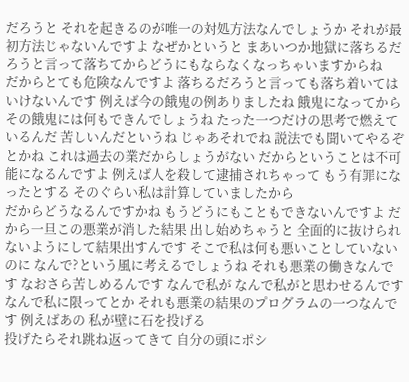だろうと それを起きるのが唯一の対処方法なんでしょうか それが最初方法じゃないんですよ なぜかというと まあいつか地獄に落ちるだろうと言って落ちてからどうにもならなくなっちゃいますからね
だからとても危険なんですよ 落ちるだろうと言っても落ち着いてはいけないんです 例えば今の餓鬼の例ありましたね 餓鬼になってから その餓鬼には何もできんでしょうね たった一つだけの思考で燃えているんだ 苦しいんだというね じゃあそれでね 説法でも聞いてやるぞとかね これは過去の業だからしょうがない だからということは不可能になるんですよ 例えば人を殺して逮捕されちゃって もう有罪になったとする そのぐらい私は計算していましたから
だからどうなるんですかね もうどうにもこともできないんですよ だから一旦この悪業が消した結果 出し始めちゃうと 全面的に抜けられないようにして結果出すんです そこで私は何も悪いことしていないのに なんで?という風に考えるでしょうね それも悪業の働きなんです なおさら苦しめるんです なんで私が なんで私がと思わせるんです なんで私に限ってとか それも悪業の結果のプログラムの一つなんです 例えばあの 私が壁に石を投げる
投げたらそれ跳ね返ってきて 自分の頭にポシ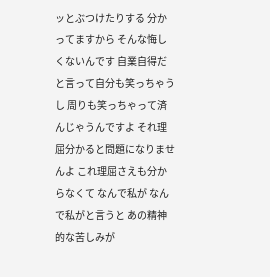ッとぶつけたりする 分かってますから そんな悔しくないんです 自業自得だと言って自分も笑っちゃうし 周りも笑っちゃって済んじゃうんですよ それ理屈分かると問題になりませんよ これ理屈さえも分からなくて なんで私が なんで私がと言うと あの精神的な苦しみが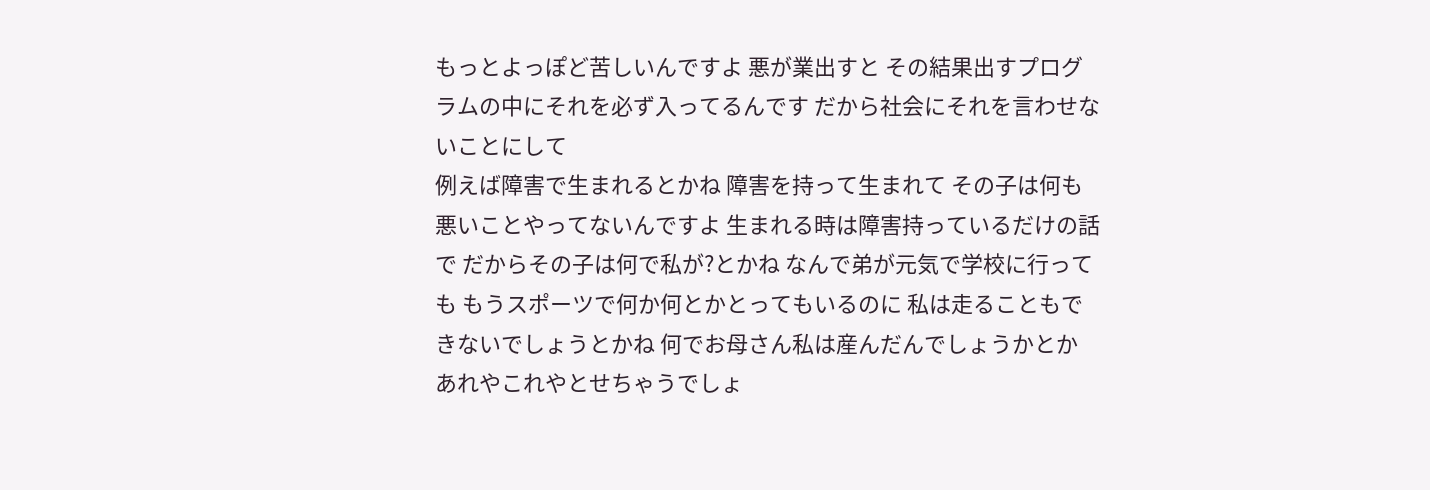もっとよっぽど苦しいんですよ 悪が業出すと その結果出すプログラムの中にそれを必ず入ってるんです だから社会にそれを言わせないことにして
例えば障害で生まれるとかね 障害を持って生まれて その子は何も悪いことやってないんですよ 生まれる時は障害持っているだけの話で だからその子は何で私が?とかね なんで弟が元気で学校に行っても もうスポーツで何か何とかとってもいるのに 私は走ることもできないでしょうとかね 何でお母さん私は産んだんでしょうかとか あれやこれやとせちゃうでしょ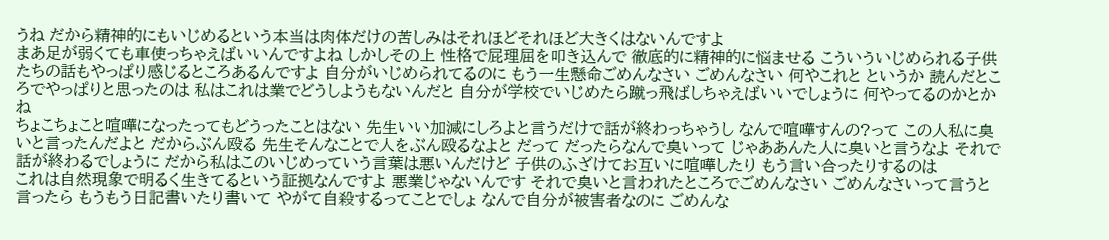うね だから精神的にもいじめるという本当は肉体だけの苦しみはそれほどそれほど大きくはないんですよ
まあ足が弱くても車使っちゃえばいいんですよね しかしその上 性格で屁理屈を叩き込んで 徹底的に精神的に悩ませる こういういじめられる子供たちの話もやっぱり感じるところあるんですよ 自分がいじめられてるのに もう一生懸命ごめんなさい ごめんなさい 何やこれと というか 読んだところでやっぱりと思ったのは 私はこれは業でどうしようもないんだと 自分が学校でいじめたら蹴っ飛ばしちゃえばいいでしょうに 何やってるのかとかね
ちょこちょこと喧嘩になったってもどうったことはない 先生いい加減にしろよと言うだけで話が終わっちゃうし なんで喧嘩すんの?って この人私に臭いと言ったんだよと だからぶん殴る 先生そんなことで人をぶん殴るなよと だって だったらなんで臭いって じゃああんた人に臭いと言うなよ それで話が終わるでしょうに だから私はこのいじめっていう言葉は悪いんだけど 子供のふざけてお互いに喧嘩したり もう言い合ったりするのは
これは自然現象で明るく生きてるという証拠なんですよ 悪業じゃないんです それで臭いと言われたところでごめんなさい ごめんなさいって言うと言ったら もうもう日記書いたり書いて やがて自殺するってことでしょ なんで自分が被害者なのに ごめんな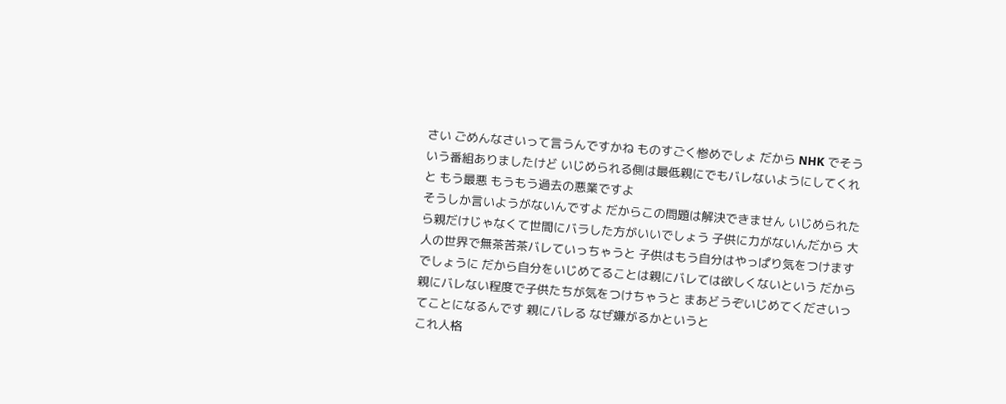さい ごめんなさいって言うんですかね ものすごく惨めでしょ だから NHK でそういう番組ありましたけど いじめられる側は最低親にでもバレないようにしてくれと もう最悪 もうもう過去の悪業ですよ
そうしか言いようがないんですよ だからこの問題は解決できません いじめられたら親だけじゃなくて世間にバラした方がいいでしょう 子供に力がないんだから 大人の世界で無茶苦茶バレていっちゃうと 子供はもう自分はやっぱり気をつけますでしょうに だから自分をいじめてることは親にバレては欲しくないという だから親にバレない程度で子供たちが気をつけちゃうと まあどうぞいじめてくださいってことになるんです 親にバレる なぜ嫌がるかというと
これ人格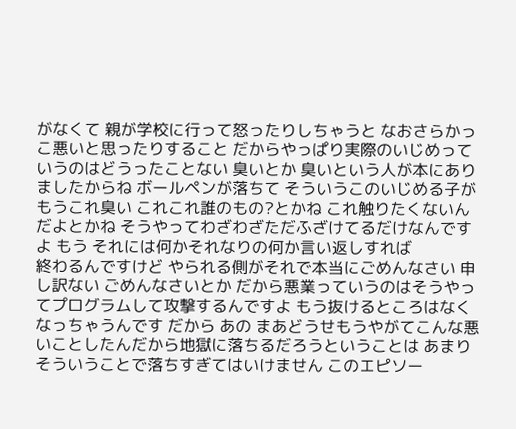がなくて 親が学校に行って怒ったりしちゃうと なおさらかっこ悪いと思ったりすること だからやっぱり実際のいじめっていうのはどうったことない 臭いとか 臭いという人が本にありましたからね ボールペンが落ちて そういうこのいじめる子がもうこれ臭い これこれ誰のもの?とかね これ触りたくないんだよとかね そうやってわざわざただふざけてるだけなんですよ もう それには何かそれなりの何か言い返しすれば
終わるんですけど やられる側がそれで本当にごめんなさい 申し訳ない ごめんなさいとか だから悪業っていうのはそうやってプログラムして攻撃するんですよ もう抜けるところはなくなっちゃうんです だから あの まあどうせもうやがてこんな悪いことしたんだから地獄に落ちるだろうということは あまりそういうことで落ちすぎてはいけません このエピソー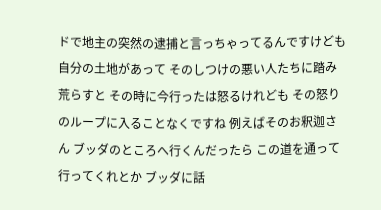ドで地主の突然の逮捕と言っちゃってるんですけども
自分の土地があって そのしつけの悪い人たちに踏み荒らすと その時に今行ったは怒るけれども その怒りのループに入ることなくですね 例えばそのお釈迦さん ブッダのところへ行くんだったら この道を通って行ってくれとか ブッダに話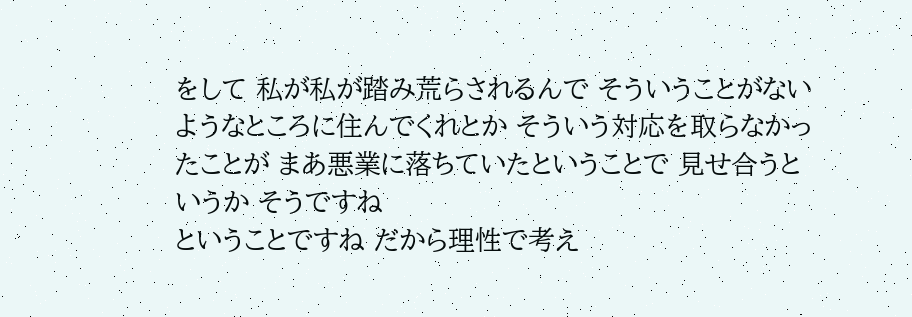をして 私が私が踏み荒らされるんで そういうことがないようなところに住んでくれとか そういう対応を取らなかったことが まあ悪業に落ちていたということで 見せ合うというか そうですね
ということですね だから理性で考え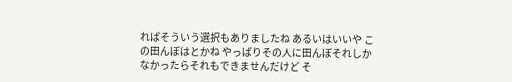ればそういう選択もありましたね あるいはいいや この田んぼはとかね やっぱりその人に田んぼそれしかなかったらそれもできませんだけど そ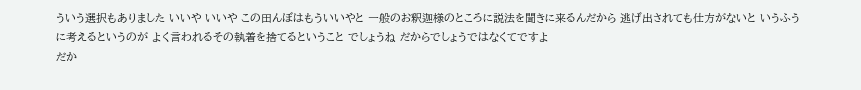ういう選択もありました いいや いいや この田んぼはもういいやと 一般のお釈迦様のところに説法を聞きに来るんだから 逃げ出されても仕方がないと いうふうに考えるというのが よく言われるその執着を捨てるということ でしょうね だからでしょうではなくてですよ
だか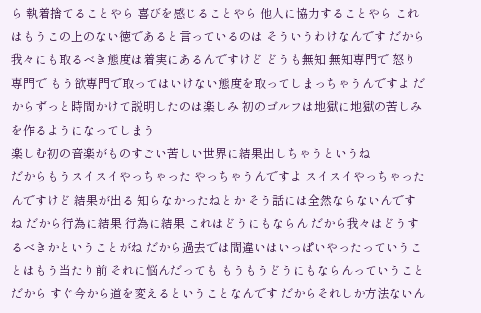ら 執着捨てることやら 喜びを感じることやら 他人に協力することやら これはもうこの上のない徳であると言っているのは そういうわけなんです だから我々にも取るべき態度は着実にあるんですけど どうも無知 無知専門で 怒り専門で もう欲専門で取ってはいけない態度を取ってしまっちゃうんですよ だからずっと時間かけて説明したのは楽しみ 初のゴルフは地獄に地獄の苦しみを作るようになってしまう
楽しむ初の音楽がものすごい苦しい世界に結果出しちゃうというね
だからもうスイスイやっちゃった やっちゃうんですよ スイスイやっちゃったんですけど 結果が出る 知らなかったねとか そう話には全然ならないんですね だから行為に結果 行為に結果 これはどうにもならん だから我々はどうするべきかということがね だから過去では間違いはいっぱいやったっていうことはもう当たり前 それに悩んだっても もうもうどうにもならんっていうことだから すぐ今から道を変えるということなんです だからそれしか方法ないん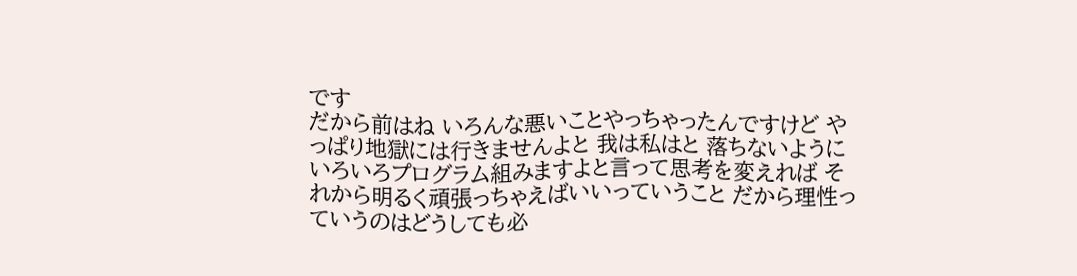です
だから前はね いろんな悪いことやっちゃったんですけど やっぱり地獄には行きませんよと 我は私はと 落ちないようにいろいろプログラム組みますよと言って思考を変えれば それから明るく頑張っちゃえばいいっていうこと だから理性っていうのはどうしても必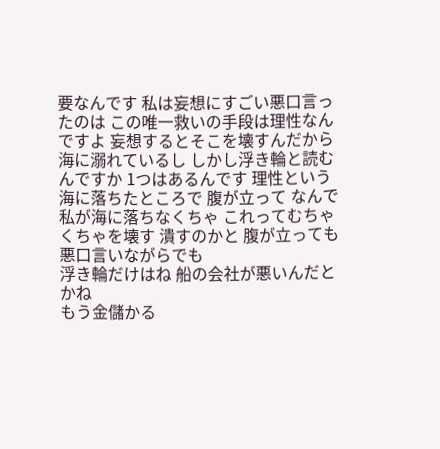要なんです 私は妄想にすごい悪口言ったのは この唯一救いの手段は理性なんですよ 妄想するとそこを壊すんだから 海に溺れているし しかし浮き輪と読むんですか 1つはあるんです 理性という
海に落ちたところで 腹が立って なんで私が海に落ちなくちゃ これってむちゃくちゃを壊す 潰すのかと 腹が立っても悪口言いながらでも
浮き輪だけはね 船の会社が悪いんだとかね
もう金儲かる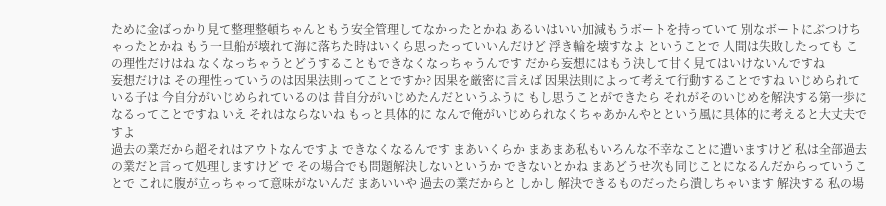ために金ばっかり見て整理整頓ちゃんともう安全管理してなかったとかね あるいはいい加減もうボートを持っていて 別なボートにぶつけちゃったとかね もう一旦船が壊れて海に落ちた時はいくら思ったっていいんだけど 浮き輪を壊すなよ ということで 人間は失敗したっても この理性だけはね なくなっちゃうとどうすることもできなくなっちゃうんです だから妄想にはもう決して甘く見てはいけないんですね
妄想だけは その理性っていうのは因果法則ってことですか? 因果を厳密に言えば 因果法則によって考えて行動することですね いじめられている子は 今自分がいじめられているのは 昔自分がいじめたんだというふうに もし思うことができたら それがそのいじめを解決する第一歩になるってことですね いえ それはならないね もっと具体的に なんで俺がいじめられなくちゃあかんやとという風に具体的に考えると大丈夫ですよ
過去の業だから超それはアウトなんですよ できなくなるんです まあいくらか まあまあ私もいろんな不幸なことに遭いますけど 私は全部過去の業だと言って処理しますけど で その場合でも問題解決しないというか できないとかね まあどうせ次も同じことになるんだからっていうことで これに腹が立っちゃって意味がないんだ まあいいや 過去の業だからと しかし 解決できるものだったら潰しちゃいます 解決する 私の場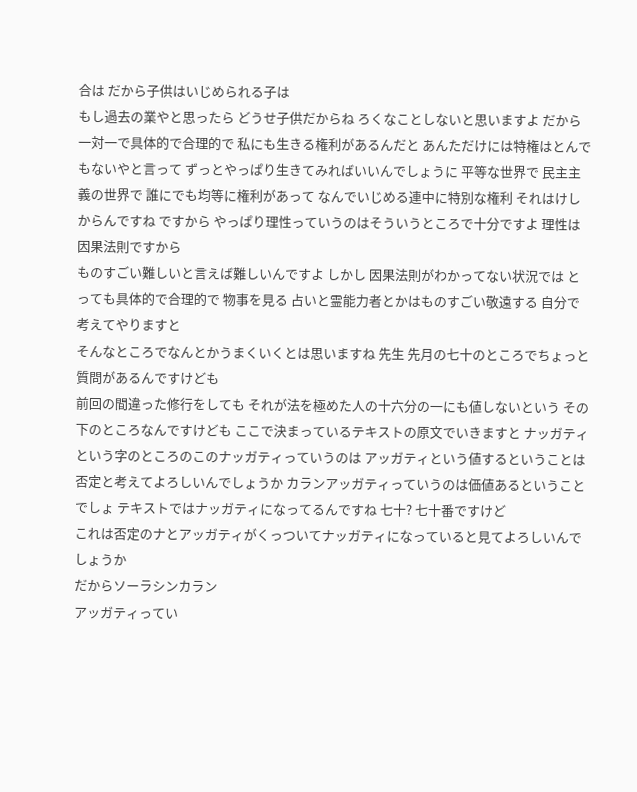合は だから子供はいじめられる子は
もし過去の業やと思ったら どうせ子供だからね ろくなことしないと思いますよ だから一対一で具体的で合理的で 私にも生きる権利があるんだと あんただけには特権はとんでもないやと言って ずっとやっぱり生きてみればいいんでしょうに 平等な世界で 民主主義の世界で 誰にでも均等に権利があって なんでいじめる連中に特別な権利 それはけしからんですね ですから やっぱり理性っていうのはそういうところで十分ですよ 理性は因果法則ですから
ものすごい難しいと言えば難しいんですよ しかし 因果法則がわかってない状況では とっても具体的で合理的で 物事を見る 占いと霊能力者とかはものすごい敬遠する 自分で考えてやりますと
そんなところでなんとかうまくいくとは思いますね 先生 先月の七十のところでちょっと質問があるんですけども
前回の間違った修行をしても それが法を極めた人の十六分の一にも値しないという その下のところなんですけども ここで決まっているテキストの原文でいきますと ナッガティという字のところのこのナッガティっていうのは アッガティという値するということは否定と考えてよろしいんでしょうか カランアッガティっていうのは価値あるということでしょ テキストではナッガティになってるんですね 七十? 七十番ですけど
これは否定のナとアッガティがくっついてナッガティになっていると見てよろしいんでしょうか
だからソーラシンカラン
アッガティってい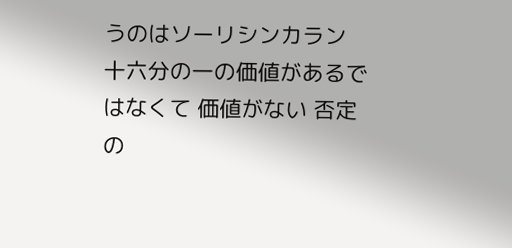うのはソーリシンカラン 十六分の一の価値があるではなくて 価値がない 否定の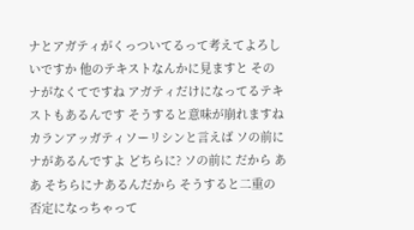ナとアガティがくっついてるって考えてよろしいですか 他のテキストなんかに見ますと そのナがなくてですね アガティだけになってるテキストもあるんです そうすると意味が崩れますね カランアッガティソーリシンと言えば ソの前にナがあるんですよ どちらに? ソの前に だから ああ そちらにナあるんだから そうすると二重の否定になっちゃって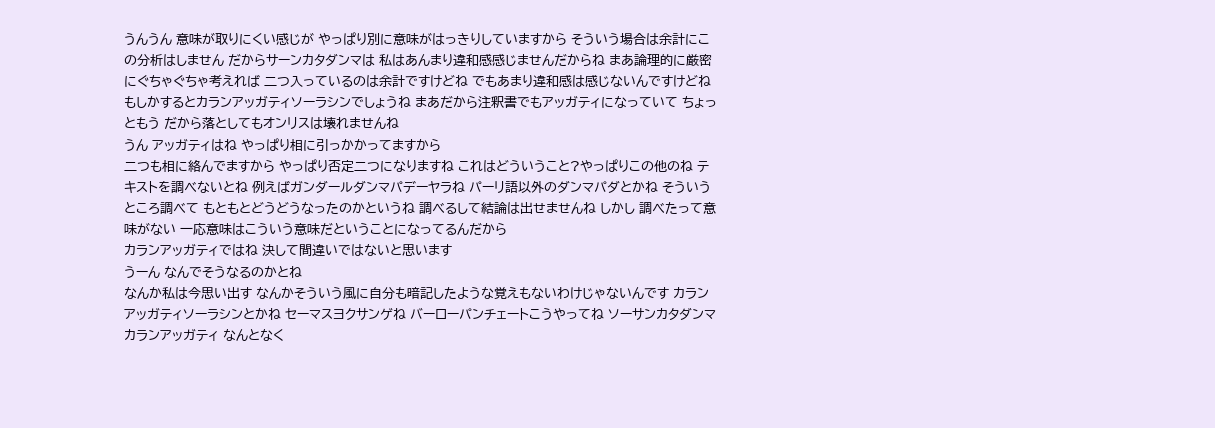うんうん 意味が取りにくい感じが やっぱり別に意味がはっきりしていますから そういう場合は余計にこの分析はしません だからサーンカタダンマは 私はあんまり違和感感じませんだからね まあ論理的に厳密にぐちゃぐちゃ考えれば 二つ入っているのは余計ですけどね でもあまり違和感は感じないんですけどね もしかするとカランアッガティソーラシンでしょうね まあだから注釈書でもアッガティになっていて ちょっともう だから落としてもオンリスは壊れませんね
うん アッガティはね やっぱり相に引っかかってますから
二つも相に絡んでますから やっぱり否定二つになりますね これはどういうこと?やっぱりこの他のね テキストを調べないとね 例えばガンダールダンマパデーヤラね パーリ語以外のダンマパダとかね そういうところ調べて もともとどうどうなったのかというね 調べるして結論は出せませんね しかし 調べたって意味がない 一応意味はこういう意味だということになってるんだから
カランアッガティではね 決して間違いではないと思います
うーん なんでそうなるのかとね
なんか私は今思い出す なんかそういう風に自分も暗記したような覚えもないわけじゃないんです カランアッガティソーラシンとかね セーマスヨクサンゲね バーローパンチェートこうやってね ソーサンカタダンマ カランアッガティ なんとなく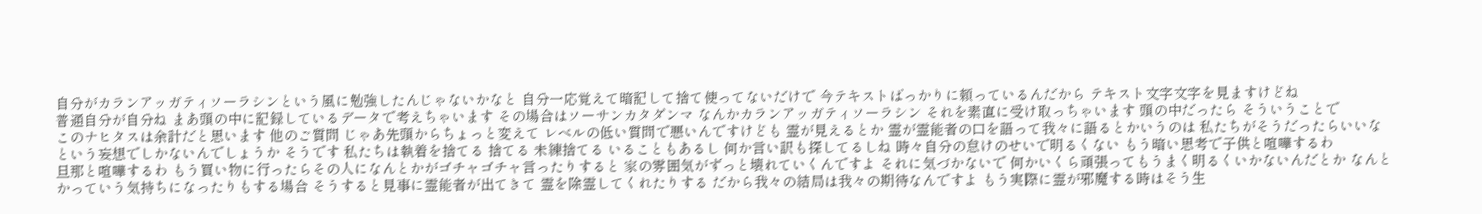自分がカランアッガティソーラシンという風に勉強したんじゃないかなと 自分一応覚えて暗記して捨て使ってないだけで 今テキストばっかりに頼っているんだから テキスト文字文字を見ますけどね
普通自分が自分ね まあ頭の中に記録しているデータで考えちゃいます その場合はソーサンカタダンマ なんかカランアッガティソーラシン それを素直に受け取っちゃいます 頭の中だったら そういうことで
このナヒタスは余計だと思います 他のご質問 じゃあ先頭からちょっと変えて レベルの低い質問で悪いんですけども 霊が見えるとか 霊が霊能者の口を語って我々に語るとかいうのは 私たちがそうだったらいいなという妄想でしかないんでしょうか そうです 私たちは執着を捨てる 捨てる 未練捨てる いることもあるし 何か言い訳も探してるしね 時々自分の怠けのせいで明るくない もう暗い思考で子供と喧嘩するわ
旦那と喧嘩するわ もう買い物に行ったらその人になんとかがゴチャゴチャ言ったりすると 家の雰囲気がずっと壊れていくんですよ それに気づかないで 何かいくら頑張ってもうまく明るくいかないんだとか なんとかっていう気持ちになったりもする場合 そうすると見事に霊能者が出てきて 霊を除霊してくれたりする だから我々の結局は我々の期待なんですよ もう実際に霊が邪魔する時はそう生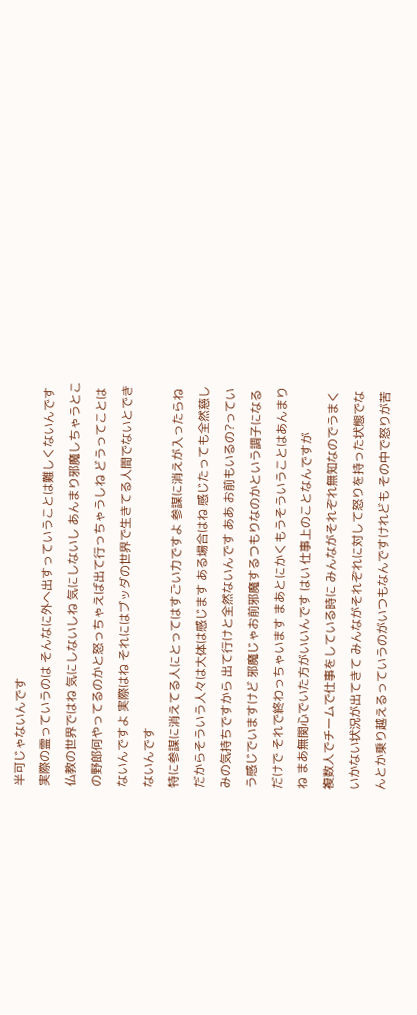半可じゃないんです
実際の霊っていうのは そんなに外へ出すっていうことは難しくないんです 仏教の世界ではね 気にしないしね 気にしないし あんまり邪魔しちゃうとこの野郎何やってるのかと怒っちゃえば出て行っちゃうしね どうってことはないんですよ 実際はね それにはブッダの世界で生きてる人間でないとできないんです
特に参謀に消えてる人にとってはすごい力ですよ 参謀に消えが入ったらね だからそういう人々は大体は感じます ある場合はね 感じたっても全然慈しみの気持ちですから 出て行けと全然ないんです ああ お前もいるの?っていう感じでいますけど 邪魔じゃお前邪魔するつもりなのかという調子になるだけで それで終わっちゃいます まあとにかくもうそういうことはあんまりね まあ無関心でいた方がいいんです はい 仕事上のことなんですが
複数人でチームで仕事をしている時に みんながそれぞれ無知なのでうまくいかない状況が出てきて みんながそれぞれに対して怒りを持った状態でなんとか乗り越えるっていうのがいつもなんですけれども その中で怒りが苦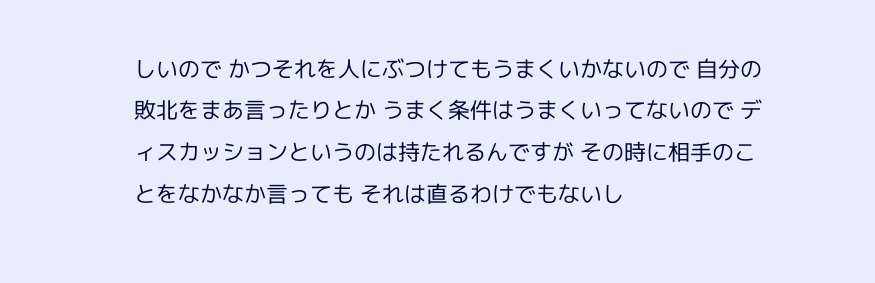しいので かつそれを人にぶつけてもうまくいかないので 自分の敗北をまあ言ったりとか うまく条件はうまくいってないので ディスカッションというのは持たれるんですが その時に相手のことをなかなか言っても それは直るわけでもないし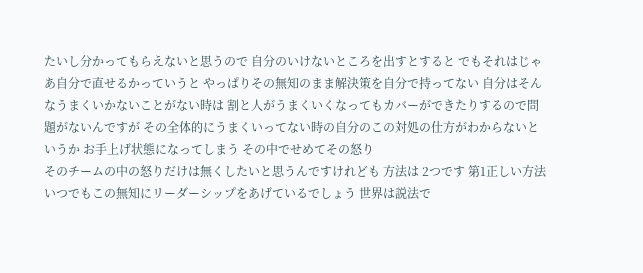たいし分かってもらえないと思うので 自分のいけないところを出すとすると でもそれはじゃあ自分で直せるかっていうと やっぱりその無知のまま解決策を自分で持ってない 自分はそんなうまくいかないことがない時は 割と人がうまくいくなってもカバーができたりするので問題がないんですが その全体的にうまくいってない時の自分のこの対処の仕方がわからないというか お手上げ状態になってしまう その中でせめてその怒り
そのチームの中の怒りだけは無くしたいと思うんですけれども 方法は 2つです 第1正しい方法 いつでもこの無知にリーダーシップをあげているでしょう 世界は説法で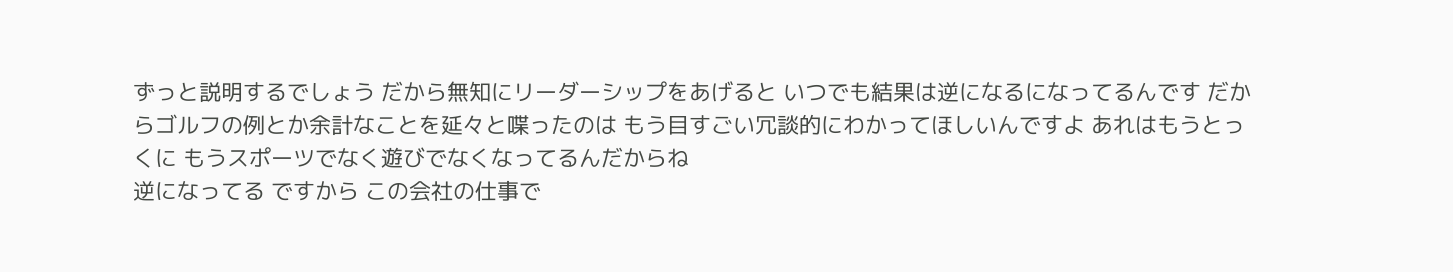ずっと説明するでしょう だから無知にリーダーシップをあげると いつでも結果は逆になるになってるんです だからゴルフの例とか余計なことを延々と喋ったのは もう目すごい冗談的にわかってほしいんですよ あれはもうとっくに もうスポーツでなく遊びでなくなってるんだからね
逆になってる ですから この会社の仕事で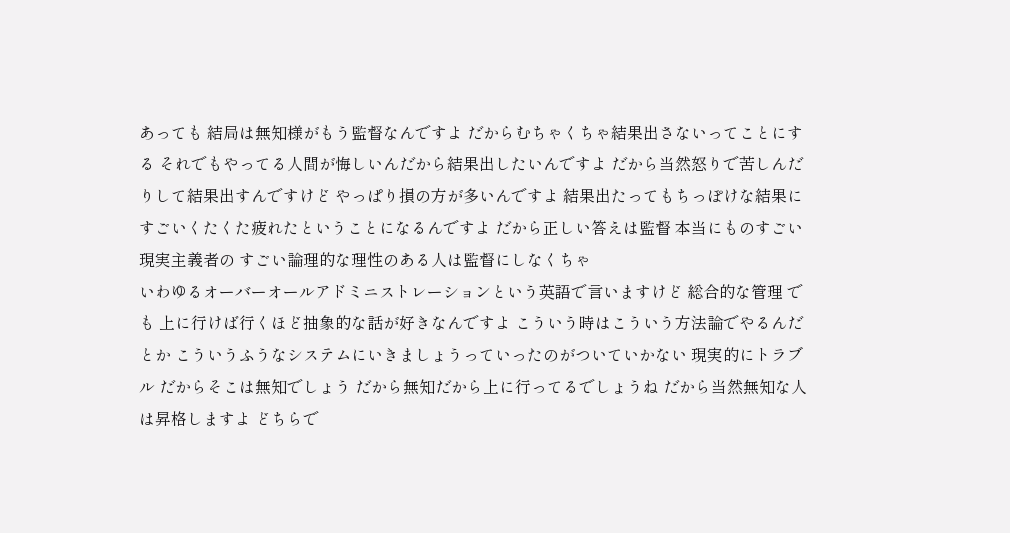あっても 結局は無知様がもう監督なんですよ だからむちゃくちゃ結果出さないってことにする それでもやってる人間が悔しいんだから結果出したいんですよ だから当然怒りで苦しんだりして結果出すんですけど やっぱり損の方が多いんですよ 結果出たってもちっぽけな結果にすごいくたくた疲れたということになるんですよ だから正しい答えは監督 本当にものすごい現実主義者の すごい論理的な理性のある人は監督にしなくちゃ
いわゆるオーバーオールアドミニストレーションという英語で言いますけど 総合的な管理 でも 上に行けば行くほど抽象的な話が好きなんですよ こういう時はこういう方法論でやるんだとか こういうふうなシステムにいきましょうっていったのがついていかない 現実的にトラブル だからそこは無知でしょう だから無知だから上に行ってるでしょうね だから当然無知な人は昇格しますよ どちらで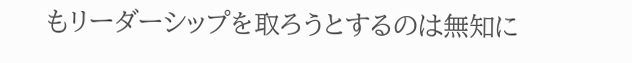もリーダーシップを取ろうとするのは無知に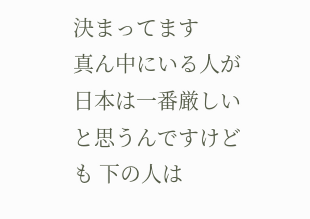決まってます
真ん中にいる人が日本は一番厳しいと思うんですけども 下の人は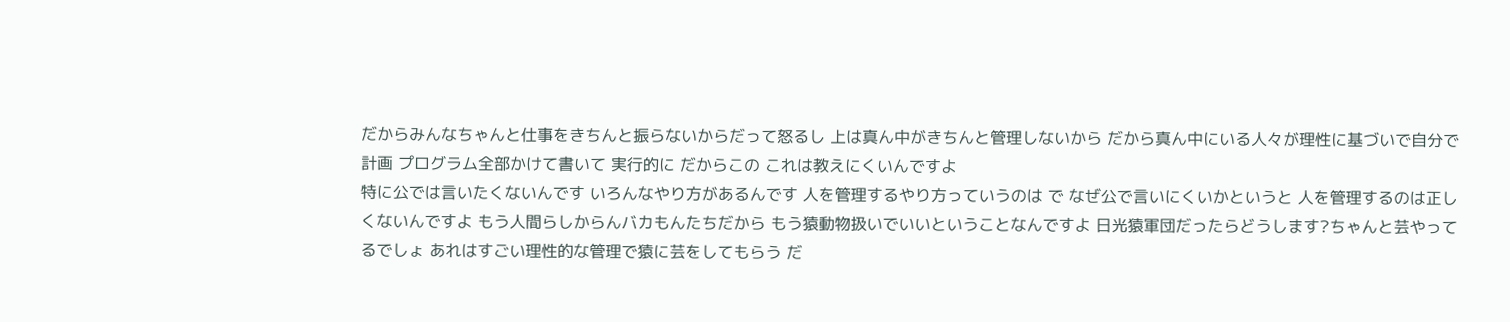だからみんなちゃんと仕事をきちんと振らないからだって怒るし 上は真ん中がきちんと管理しないから だから真ん中にいる人々が理性に基づいで自分で計画 プログラム全部かけて書いて 実行的に だからこの これは教えにくいんですよ
特に公では言いたくないんです いろんなやり方があるんです 人を管理するやり方っていうのは で なぜ公で言いにくいかというと 人を管理するのは正しくないんですよ もう人間らしからんバカもんたちだから もう猿動物扱いでいいということなんですよ 日光猿軍団だったらどうします?ちゃんと芸やってるでしょ あれはすごい理性的な管理で猿に芸をしてもらう だ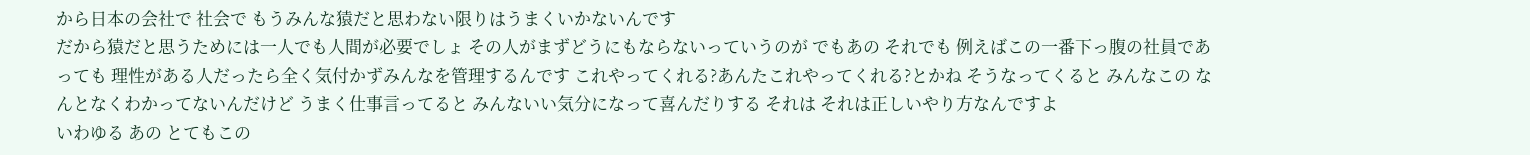から日本の会社で 社会で もうみんな猿だと思わない限りはうまくいかないんです
だから猿だと思うためには一人でも人間が必要でしょ その人がまずどうにもならないっていうのが でもあの それでも 例えばこの一番下っ腹の社員であっても 理性がある人だったら全く気付かずみんなを管理するんです これやってくれる?あんたこれやってくれる?とかね そうなってくると みんなこの なんとなくわかってないんだけど うまく仕事言ってると みんないい気分になって喜んだりする それは それは正しいやり方なんですよ
いわゆる あの とてもこの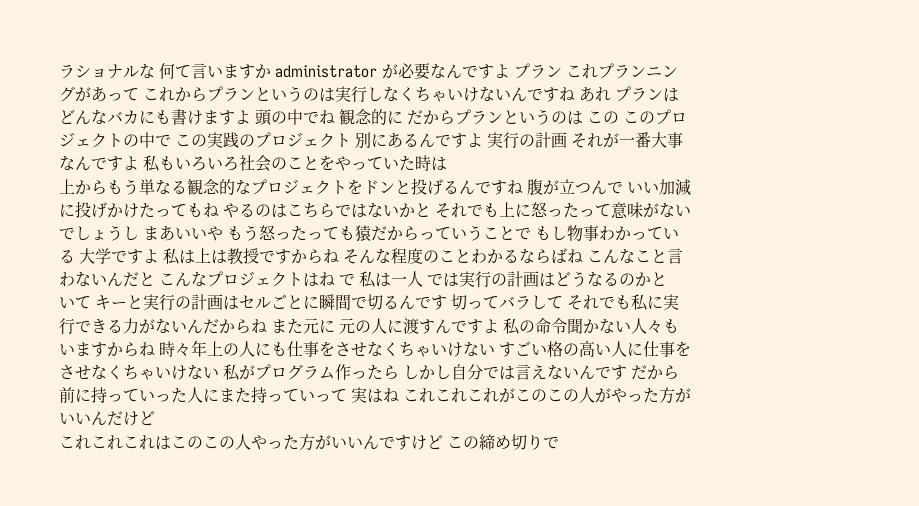ラショナルな 何て言いますか administrator が必要なんですよ プラン これプランニングがあって これからプランというのは実行しなくちゃいけないんですね あれ プランはどんなバカにも書けますよ 頭の中でね 観念的に だからプランというのは この このプロジェクトの中で この実践のプロジェクト 別にあるんですよ 実行の計画 それが一番大事なんですよ 私もいろいろ社会のことをやっていた時は
上からもう単なる観念的なプロジェクトをドンと投げるんですね 腹が立つんで いい加減に投げかけたってもね やるのはこちらではないかと それでも上に怒ったって意味がないでしょうし まあいいや もう怒ったっても猿だからっていうことで もし物事わかっている 大学ですよ 私は上は教授ですからね そんな程度のことわかるならばね こんなこと言わないんだと こんなプロジェクトはね で 私は一人 では実行の計画はどうなるのかと
いて キーと実行の計画はセルごとに瞬間で切るんです 切ってバラして それでも私に実行できる力がないんだからね また元に 元の人に渡すんですよ 私の命令聞かない人々もいますからね 時々年上の人にも仕事をさせなくちゃいけない すごい格の高い人に仕事をさせなくちゃいけない 私がプログラム作ったら しかし自分では言えないんです だから前に持っていった人にまた持っていって 実はね これこれこれがこのこの人がやった方がいいんだけど
これこれこれはこのこの人やった方がいいんですけど この締め切りで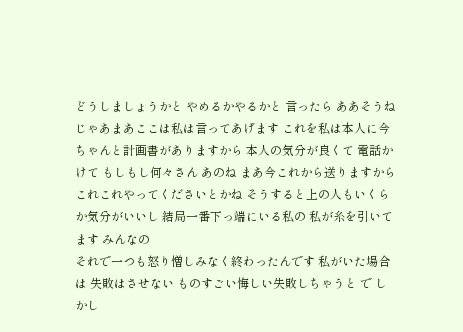どうしましょうかと やめるかやるかと 言ったら ああそうね じゃあまあここは私は言ってあげます これを私は本人に今ちゃんと計画書がありますから 本人の気分が良くて 電話かけて もしもし何々さん あのね まあ今これから送りますから これこれやってくださいとかね そうすると上の人もいくらか気分がいいし 結局一番下っ端にいる私の 私が糸を引いてます みんなの
それで一つも怒り憎しみなく終わったんです 私がいた場合は 失敗はさせない ものすごい悔しい失敗しちゃうと で しかし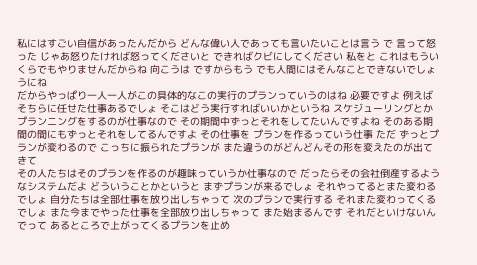私にはすごい自信があったんだから どんな偉い人であっても言いたいことは言う で 言って怒った じゃあ怒りたければ怒ってくださいと できればクビにしてください 私をと これはもういくらでもやりませんだからね 向こうは ですからもう でも人間にはそんなことできないでしょうにね
だからやっぱり一人一人がこの具体的なこの実行のプランっていうのはね 必要ですよ 例えばそちらに任せた仕事あるでしょ そこはどう実行すればいいかというね スケジューリングとかプランニングをするのが仕事なので その期間中ずっとそれをしてたいんですよね そのある期間の間にもずっとそれをしてるんですよ その仕事を プランを作るっていう仕事 ただ ずっとプランが変わるので こっちに振られたプランが また違うのがどんどんその形を変えたのが出てきて
その人たちはそのプランを作るのが趣味っていうか仕事なので だったらその会社倒産するようなシステムだよ どういうことかというと まずプランが来るでしょ それやってるとまた変わるでしょ 自分たちは全部仕事を放り出しちゃって 次のプランで実行する それまた変わってくるでしょ また今までやった仕事を全部放り出しちゃって また始まるんです それだといけないんでって あるところで上がってくるプランを止め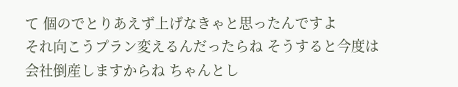て 個のでとりあえず上げなきゃと思ったんですよ
それ向こうプラン変えるんだったらね そうすると今度は 会社倒産しますからね ちゃんとし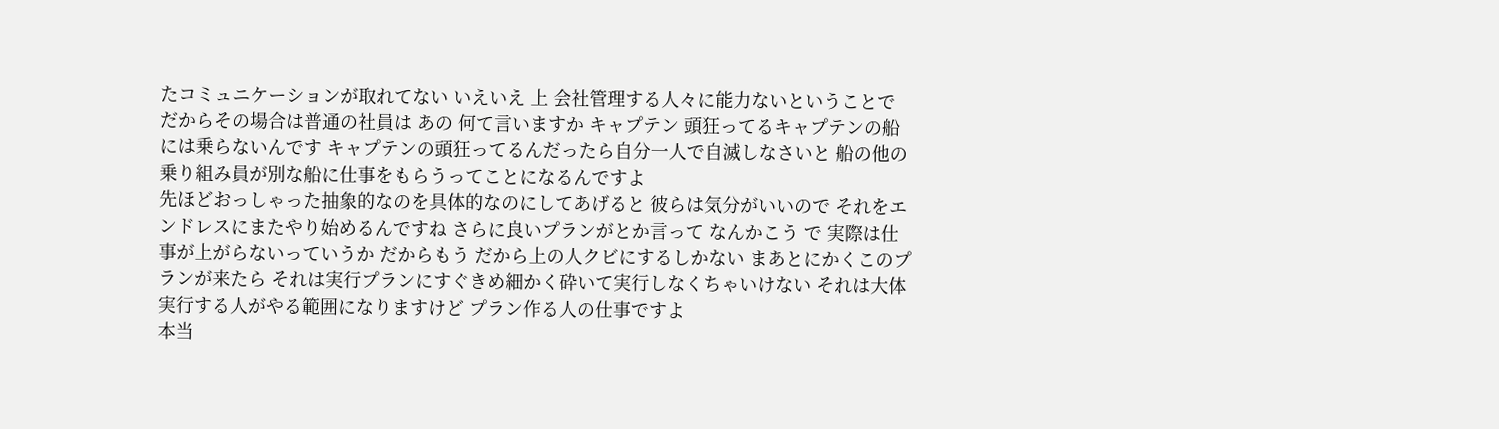たコミュニケーションが取れてない いえいえ 上 会社管理する人々に能力ないということで だからその場合は普通の社員は あの 何て言いますか キャプテン 頭狂ってるキャプテンの船には乗らないんです キャプテンの頭狂ってるんだったら自分一人で自滅しなさいと 船の他の乗り組み員が別な船に仕事をもらうってことになるんですよ
先ほどおっしゃった抽象的なのを具体的なのにしてあげると 彼らは気分がいいので それをエンドレスにまたやり始めるんですね さらに良いプランがとか言って なんかこう で 実際は仕事が上がらないっていうか だからもう だから上の人クビにするしかない まあとにかくこのプランが来たら それは実行プランにすぐきめ細かく砕いて実行しなくちゃいけない それは大体実行する人がやる範囲になりますけど プラン作る人の仕事ですよ
本当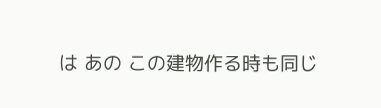は あの この建物作る時も同じ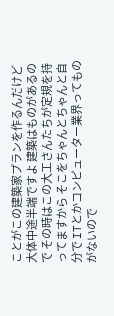ことがこの建築家プランを作るんだけど 大体中途半端ですよ 建築はものがあるので その時はこの大工さんたちが定規を持ってますから そこをちゃんとちゃんと自分で ITとかコンピューター業界ってものがないので